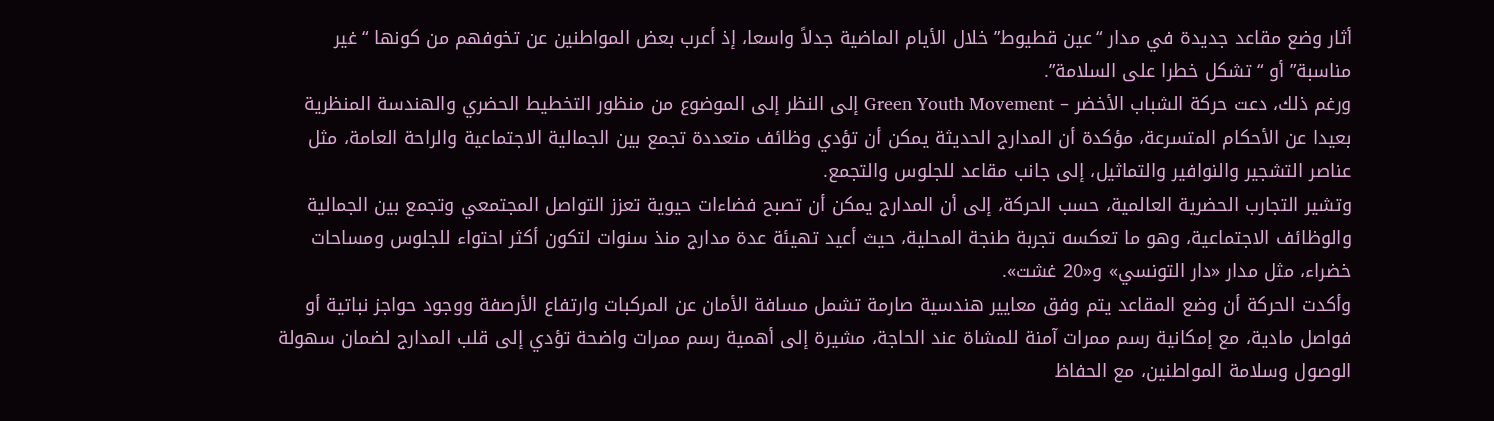أثار وضع مقاعد جديدة في مدار “عين قطيوط” خلال الأيام الماضية جدلاً واسعا، إذ أعرب بعض المواطنين عن تخوفهم من كونها “غير مناسبة” أو “تشكل خطرا على السلامة”.
ورغم ذلك، دعت حركة الشباب الأخضر – Green Youth Movement إلى النظر إلى الموضوع من منظور التخطيط الحضري والهندسة المنظرية بعيدا عن الأحكام المتسرعة، مؤكدة أن المدارج الحديثة يمكن أن تؤدي وظائف متعددة تجمع بين الجمالية الاجتماعية والراحة العامة، مثل عناصر التشجير والنوافير والتماثيل، إلى جانب مقاعد للجلوس والتجمع.
وتشير التجارب الحضرية العالمية، حسب الحركة، إلى أن المدارج يمكن أن تصبح فضاءات حيوية تعزز التواصل المجتمعي وتجمع بين الجمالية والوظائف الاجتماعية، وهو ما تعكسه تجربة طنجة المحلية، حيث أعيد تهيئة عدة مدارج منذ سنوات لتكون أكثر احتواء للجلوس ومساحات خضراء، مثل مدار «دار التونسي» و«20 غشت».
وأكدت الحركة أن وضع المقاعد يتم وفق معايير هندسية صارمة تشمل مسافة الأمان عن المركبات وارتفاع الأرصفة ووجود حواجز نباتية أو فواصل مادية، مع إمكانية رسم ممرات آمنة للمشاة عند الحاجة، مشيرة إلى أهمية رسم ممرات واضحة تؤدي إلى قلب المدارج لضمان سهولة الوصول وسلامة المواطنين، مع الحفاظ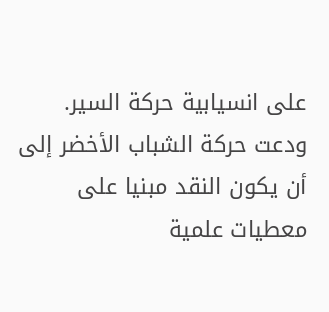على انسيابية حركة السير.
ودعت حركة الشباب الأخضر إلى أن يكون النقد مبنيا على معطيات علمية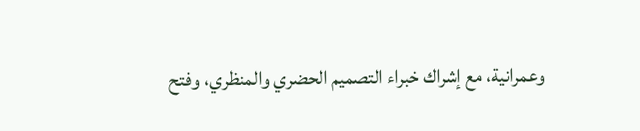وعمرانية، مع إشراك خبراء التصميم الحضري والمنظري، وفتح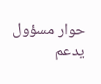حوار مسؤول يدعم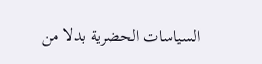السياسات الحضرية بدلا من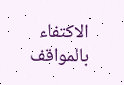الاكتفاء بالمواقف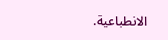الانطباعية.